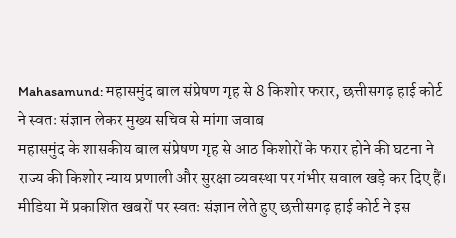Mahasamund: महासमुंद बाल संप्रेषण गृह से 8 किशोर फरार, छत्तीसगढ़ हाई कोर्ट ने स्वतः संज्ञान लेकर मुख्य सचिव से मांगा जवाब
महासमुंद के शासकीय बाल संप्रेषण गृह से आठ किशोरों के फरार होने की घटना ने राज्य की किशोर न्याय प्रणाली और सुरक्षा व्यवस्था पर गंभीर सवाल खड़े कर दिए हैं। मीडिया में प्रकाशित खबरों पर स्वतः संज्ञान लेते हुए छत्तीसगढ़ हाई कोर्ट ने इस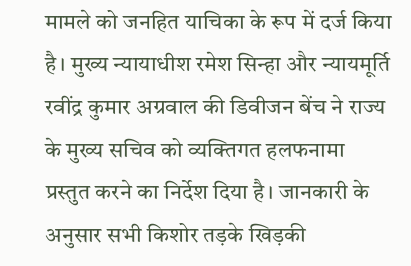मामले को जनहित याचिका के रूप में दर्ज किया है। मुख्य न्यायाधीश रमेश सिन्हा और न्यायमूर्ति रवींद्र कुमार अग्रवाल की डिवीजन बेंच ने राज्य के मुख्य सचिव को व्यक्तिगत हलफनामा प्रस्तुत करने का निर्देश दिया है। जानकारी के अनुसार सभी किशोर तड़के खिड़की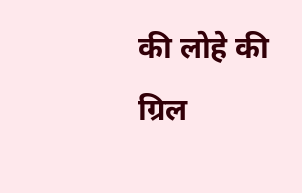की लोहे की ग्रिल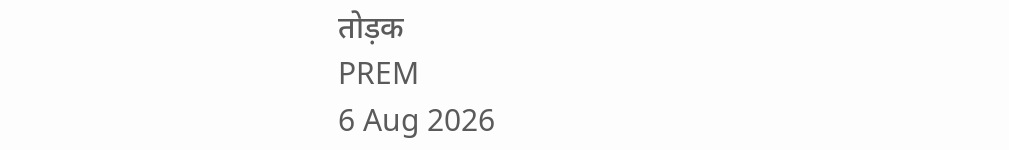तोड़क
PREM
6 Aug 2026